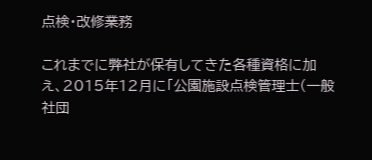点検・改修業務

これまでに弊社が保有してきた各種資格に加え、2015年12月に「公園施設点検管理士(一般社団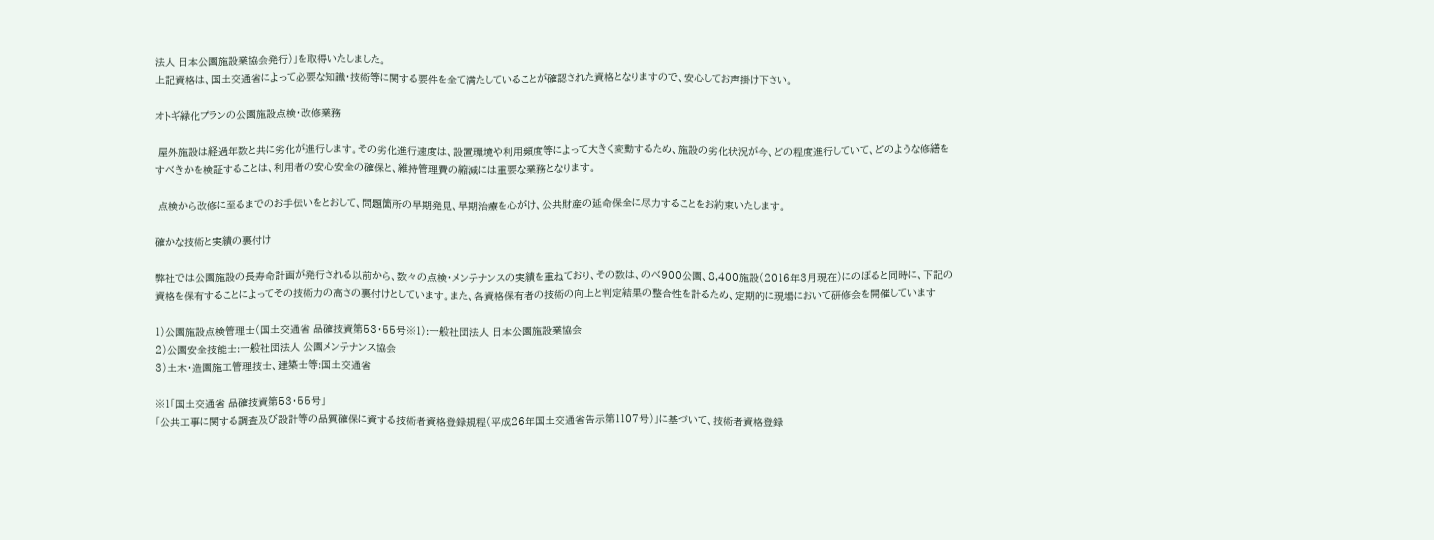法人 日本公園施設業協会発行)」を取得いたしました。
上記資格は、国土交通省によって必要な知識・技術等に関する要件を全て満たしていることが確認された資格となりますので、安心してお声掛け下さい。

オトギ緑化プランの公園施設点検・改修業務

 屋外施設は経過年数と共に劣化が進行します。その劣化進行速度は、設置環境や利用頻度等によって大きく変動するため、施設の劣化状況が今、どの程度進行していて、どのような修繕をすべきかを検証することは、利用者の安心安全の確保と、維持管理費の縮減には重要な業務となります。

 点検から改修に至るまでのお手伝いをとおして、問題箇所の早期発見、早期治療を心がけ、公共財産の延命保全に尽力することをお約束いたします。

確かな技術と実績の裏付け

弊社では公園施設の長寿命計画が発行される以前から、数々の点検・メンテナンスの実績を重ねており、その数は、のべ900公園、8,400施設(2016年3月現在)にのぼると同時に、下記の資格を保有することによってその技術力の高さの裏付けとしています。また、各資格保有者の技術の向上と判定結果の整合性を計るため、定期的に現場において研修会を開催しています

1)公園施設点検管理士(国土交通省 品確技資第53・55号※1):一般社団法人 日本公園施設業協会
2)公園安全技能士:一般社団法人 公園メンテナンス協会
3)土木・造園施工管理技士、建築士等:国土交通省

※1「国土交通省 品確技資第53・55号」
「公共工事に関する調査及び設計等の品質確保に資する技術者資格登録規程(平成26年国土交通省告示第1107号)」に基づいて、技術者資格登録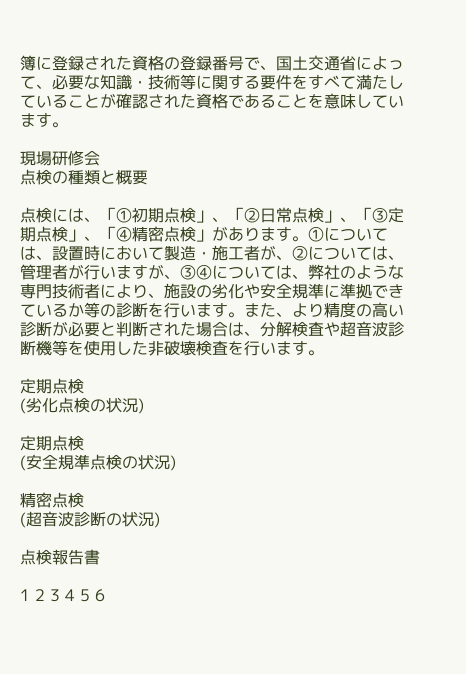簿に登録された資格の登録番号で、国土交通省によって、必要な知識・技術等に関する要件をすべて満たしていることが確認された資格であることを意味しています。

現場研修会
点検の種類と概要

点検には、「①初期点検」、「②日常点検」、「③定期点検」、「④精密点検」があります。①については、設置時において製造・施工者が、②については、管理者が行いますが、③④については、弊社のような専門技術者により、施設の劣化や安全規準に準拠できているか等の診断を行います。また、より精度の高い診断が必要と判断された場合は、分解検査や超音波診断機等を使用した非破壊検査を行います。

定期点検
(劣化点検の状況)

定期点検
(安全規準点検の状況)

精密点検
(超音波診断の状況)

点検報告書

1 2 3 4 5 6